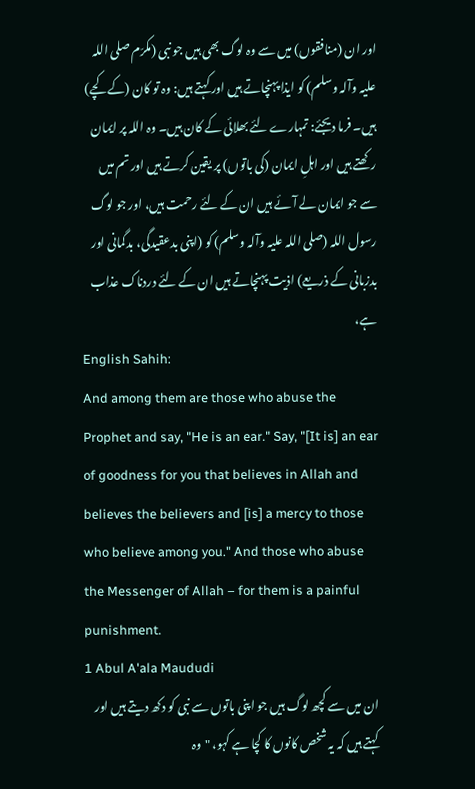اور ان (منافقوں) میں سے وہ لوگ بھی ہیں جو نبی (مکرّم صلی اللہ علیہ وآلہ وسلم) کو ایذا پہنچاتے ہیں اور کہتے ہیں: وہ تو کان (کے کچے) ہیں۔ فرما دیجئے: تمہارے لئے بھلائی کے کان ہیں۔ وہ اللہ پر ایمان رکھتے ہیں اور اہلِ ایمان (کی باتوں) پر یقین کرتے ہیں اور تم میں سے جو ایمان لے آئے ہیں ان کے لئے رحمت ہیں، اور جو لوگ رسول اللہ (صلی اللہ علیہ وآلہ وسلم) کو (اپنی بدعقیدگی، بدگمانی اور بدزبانی کے ذریعے) اذیت پہنچاتے ہیں ان کے لئے دردناک عذاب ہے،
English Sahih:
And among them are those who abuse the Prophet and say, "He is an ear." Say, "[It is] an ear of goodness for you that believes in Allah and believes the believers and [is] a mercy to those who believe among you." And those who abuse the Messenger of Allah – for them is a painful punishment.
1 Abul A'ala Maududi
ان میں سے کچھ لوگ ہیں جو اپنی باتوں سے نبی کو دکھ دیتے ہیں اور کہتے ہیں کہ یہ شخص کانوں کا کچا ہے کہو، "وہ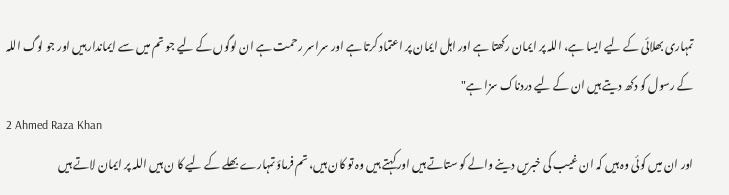تمہاری بھلائی کے لیے ایسا ہے، اللہ پر ایمان رکھتا ہے اور اہل ایمان پر اعتماد کرتا ہے اور سراسر رحمت ہے ان لوگوں کے لیے جو تم میں سے ایماندار ہیں اور جو لوگ اللہ کے رسول کو دکھ دیتے ہیں ان کے لیے دردناک سزا ہے"
2 Ahmed Raza Khan
اور ان میں کوئی وہ ہیں کہ ان غیب کی خبریں دینے والے کو ستاتے ہیں اور کہتے ہیں وہ تو کان ہیں، تم فرماؤ تمہارے بھلے کے لیے کا ن ہیں اللہ پر ایمان لاتے ہیں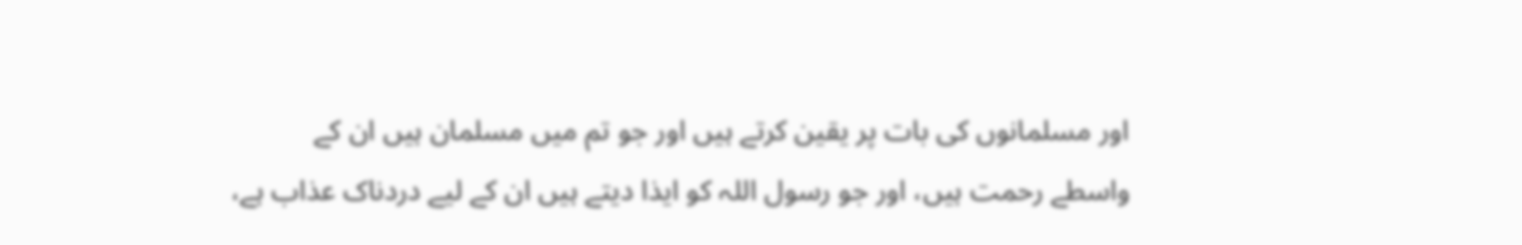اور مسلمانوں کی بات پر یقین کرتے ہیں اور جو تم میں مسلمان ہیں ان کے واسطے رحمت ہیں، اور جو رسول اللہ کو ایذا دیتے ہیں ان کے لیے دردناک عذاب ہے،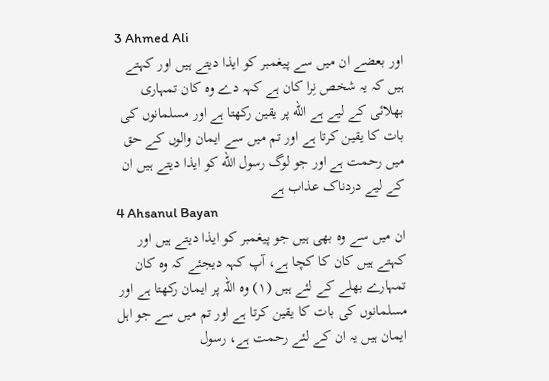3 Ahmed Ali
اور بعضے ان میں سے پیغمبر کو ایذا دیتے ہیں اور کہتے ہیں کہ یہ شخص نِرا کان ہے کہہ دے وہ کان تمہاری بھلائی کے لیے ہے الله پر یقین رکھتا ہے اور مسلمانوں کی بات کا یقین کرتا ہے اور تم میں سے ایمان والوں کے حق میں رحمت ہے اور جو لوگ رسول الله کو ایذا دیتے ہیں ان کے لیے دردناک عذاب ہے
4 Ahsanul Bayan
ان میں سے وہ بھی ہیں جو پیغمبر کو ایذا دیتے ہیں اور کہتے ہیں کان کا کچا ہے، آپ کہہ دیجئے کہ وہ کان تمہارے بھلے کے لئے ہیں (١) وہ اللہ پر ایمان رکھتا ہے اور مسلمانوں کی بات کا یقین کرتا ہے اور تم میں سے جو اہل ایمان ہیں یہ ان کے لئے رحمت ہے، رسول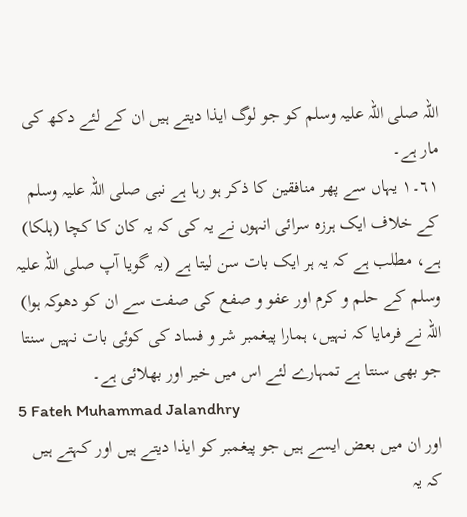اللہ صلی اللہ علیہ وسلم کو جو لوگ ایذا دیتے ہیں ان کے لئے دکھ کی مار ہے۔
٦١۔١ یہاں سے پھر منافقین کا ذکر ہو رہا ہے نبی صلی اللہ علیہ وسلم کے خلاف ایک ہرزہ سرائی انہوں نے یہ کی کہ یہ کان کا کچا (ہلکا) ہے، مطلب ہے کہ یہ ہر ایک بات سن لیتا ہے (یہ گویا آپ صلی اللہ علیہ وسلم کے حلم و کرم اور عفو و صفع کی صفت سے ان کو دھوکہ ہوا) اللہ نے فرمایا کہ نہیں، ہمارا پیغمبر شر و فساد کی کوئی بات نہیں سنتا جو بھی سنتا ہے تمہارے لئے اس میں خیر اور بھلائی ہے۔
5 Fateh Muhammad Jalandhry
اور ان میں بعض ایسے ہیں جو پیغمبر کو ایذا دیتے ہیں اور کہتے ہیں کہ یہ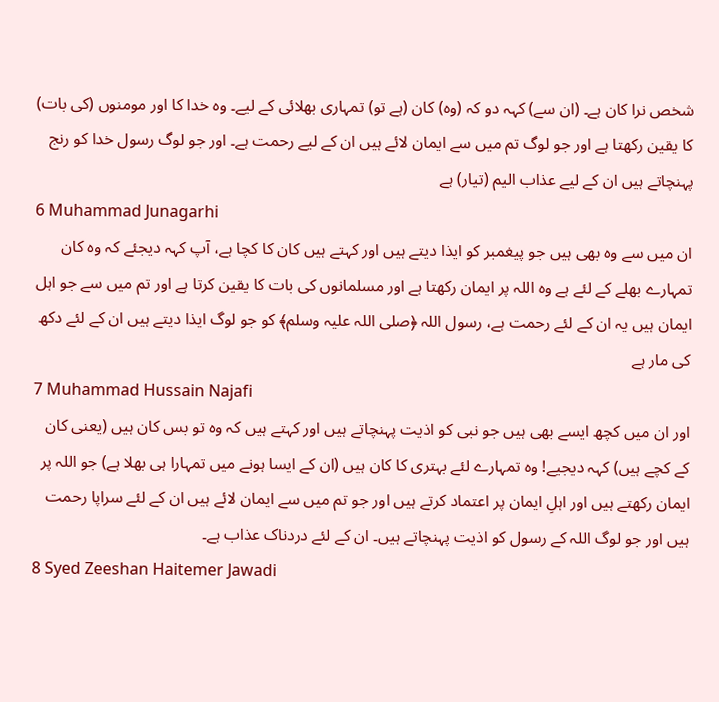شخص نرا کان ہے۔ (ان سے) کہہ دو کہ (وہ) کان (ہے تو) تمہاری بھلائی کے لیے۔ وہ خدا کا اور مومنوں (کی بات) کا یقین رکھتا ہے اور جو لوگ تم میں سے ایمان لائے ہیں ان کے لیے رحمت ہے۔ اور جو لوگ رسول خدا کو رنج پہنچاتے ہیں ان کے لیے عذاب الیم (تیار) ہے
6 Muhammad Junagarhi
ان میں سے وه بھی ہیں جو پیغمبر کو ایذا دیتے ہیں اور کہتے ہیں کان کا کچا ہے، آپ کہہ دیجئے کہ وه کان تمہارے بھلے کے لئے ہے وه اللہ پر ایمان رکھتا ہے اور مسلمانوں کی بات کا یقین کرتا ہے اور تم میں سے جو اہل ایمان ہیں یہ ان کے لئے رحمت ہے، رسول اللہ ﴿صلی اللہ علیہ وسلم﴾ کو جو لوگ ایذا دیتے ہیں ان کے لئے دکھ کی مار ہے
7 Muhammad Hussain Najafi
اور ان میں کچھ ایسے بھی ہیں جو نبی کو اذیت پہنچاتے ہیں اور کہتے ہیں کہ وہ تو بس کان ہیں (یعنی کان کے کچے ہیں) کہہ دیجیے! وہ تمہارے لئے بہتری کا کان ہیں (ان کے ایسا ہونے میں تمہارا ہی بھلا ہے) جو اللہ پر ایمان رکھتے ہیں اور اہلِ ایمان پر اعتماد کرتے ہیں اور جو تم میں سے ایمان لائے ہیں ان کے لئے سراپا رحمت ہیں اور جو لوگ اللہ کے رسول کو اذیت پہنچاتے ہیں۔ ان کے لئے دردناک عذاب ہے۔
8 Syed Zeeshan Haitemer Jawadi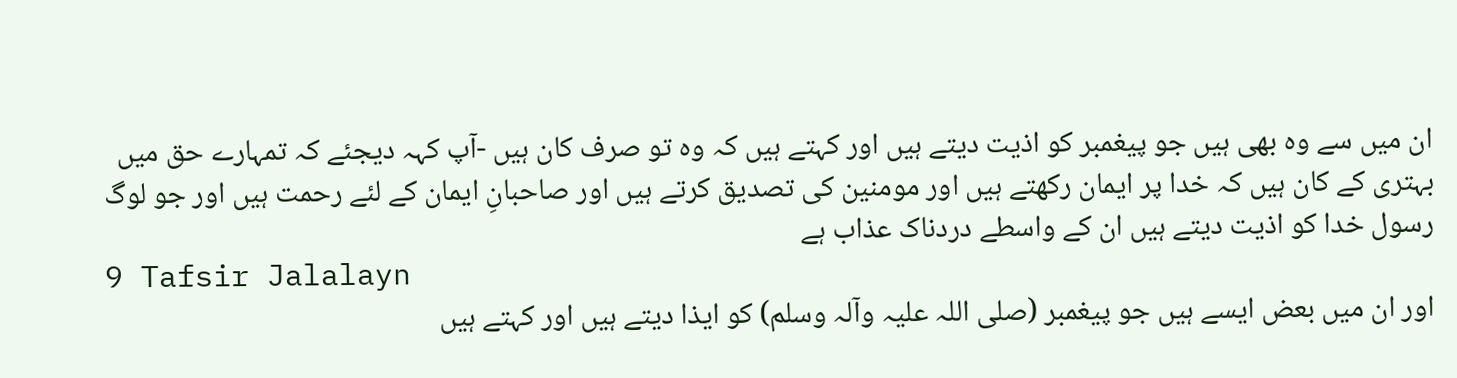ان میں سے وہ بھی ہیں جو پیغمبر کو اذیت دیتے ہیں اور کہتے ہیں کہ وہ تو صرف کان ہیں -آپ کہہ دیجئے کہ تمہارے حق میں بہتری کے کان ہیں کہ خدا پر ایمان رکھتے ہیں اور مومنین کی تصدیق کرتے ہیں اور صاحبانِ ایمان کے لئے رحمت ہیں اور جو لوگ رسول خدا کو اذیت دیتے ہیں ان کے واسطے دردناک عذاب ہے
9 Tafsir Jalalayn
اور ان میں بعض ایسے ہیں جو پیغمبر (صلی اللہ علیہ وآلہ وسلم) کو ایذا دیتے ہیں اور کہتے ہیں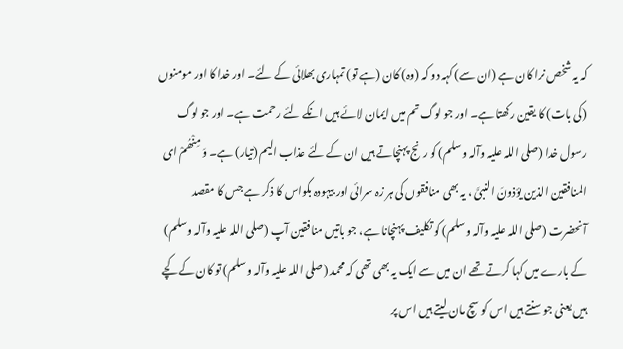کہ یہ شخص نرا کان ہے (ان سے) کہہ دو کہ (وہ) کان (ہے تو) تمہاری بھلائی کے لئے۔ اور خدا کا اور مومنوں (کی بات) کا یقین رکھتا ہے۔ اور جو لوگ تم میں ایمان لائے ہیں انکے لئے رحمت ہے۔ اور جو لوگ رسول خدا (صلی اللہ علیہ وآلہ وسلم) کو رنج پہنچاتے ہیں ان کے لئے عذاب الیم (تیار) ہے۔ وَ مِنْھُمْ ای المنافقین الذین یؤذونَ النبیَّ ، یہ بھی منافقوں کی ہر زہ سرائی اور بیہودہ بکواس کا ذکر ہے جس کا مقصد آنحضرت (صلی اللہ علیہ وآلہ وسلم) کو تکلیف پہنچانا ہے، جو باتیں منافقین آپ (صلی اللہ علیہ وآلہ وسلم) کے بارے میں کہا کرتے تھے ان میں سے ایک یہ بھی تھی کہ محمد (صلی اللہ علیہ وآلہ وسلم) تو کان کے کچے ہیں یعنی جو سنتے ہیں اس کو سچ مان لیتے ہیں اس پر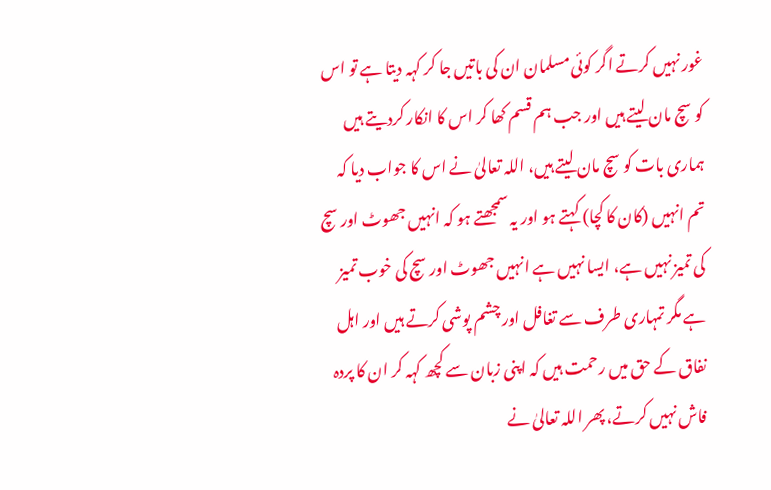غور نہیں کرتے اگر کوئی مسلمان ان کی باتیں جا کر کہہ دیتا ہے تو اس کو سچ مان لیتے ہیں اور جب ہم قسم کھا کر اس کا انکار کردیتے ہیں ہماری بات کو سچ مان لیتے ہیں، اللہ تعالیٰ نے اس کا جواب دیا کہ تم انہیں (کان کا کچا) کہتے ہو اور یہ سمجھتے ہو کہ انہیں جھوٹ اور سچ کی تمیز نہیں ہے، ایسا نہیں ہے انہیں جھوٹ اور سچ کی خوب تمیز ہے مگر تمہاری طرف سے تغافل اور چشم پوشی کرتے ہیں اور اہل نفاق کے حق میں رحمت ہیں کہ اپنی زبان سے کچھ کہہ کر ان کا پردہ فاش نہیں کرتے، پھر اللہ تعالیٰ نے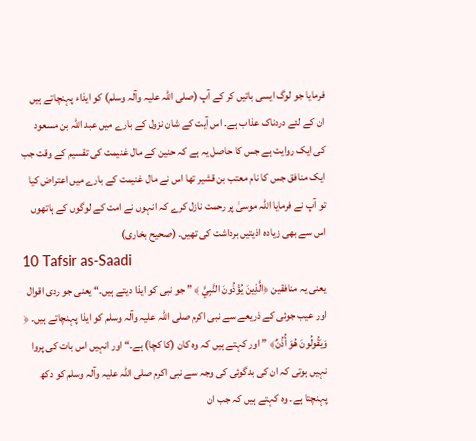فرمایا جو لوگ ایسی باتیں کر کے آپ (صلی اللہ علیہ وآلہ وسلم) کو ایذاء پہنچاتے ہیں ان کے لئے دردناک عذاب ہے۔ اس آیت کے شان نزول کے بارے میں عبد اللہ بن مسعود کی ایک روایت ہے جس کا حاصل یہ ہے کہ حنین کے مال غنیمت کی تقسیم کے وقت جب ایک منافق جس کا نام معتب بن قشیر تھا اس نے مال غنیمت کے بارے میں اعتراض کیا تو آپ نے فرمایا اللہ موسیٰ پر رحمت نازل کرے کہ انہوں نے امت کے لوگوں کے ہاتھوں اس سے بھی زیادہ اذیتیں برداشت کی تھیں۔ (صحیح بخاری)
10 Tafsir as-Saadi
یعنی یہ منافقین ﴿الَّذِينَ يُؤْذُونَ النَّبِيَّ ﴾ ” جو نبی کو ایذا دیتے ہیں۔“ یعنی جو ردی اقوال اور عیب جوئی کے ذریعے سے نبی اکرم صلی اللہ علیہ وآلہ وسلم کو ایذا پہنچاتے ہیں۔ ﴿ وَيَقُولُونَ هُوَ أُذُنٌ﴾ ” اور کہتے ہیں کہ وہ کان (کا کچا) ہے۔“ اور انہیں اس بات کی پروا نہیں ہوتی کہ ان کی بدگوئی کی وجہ سے نبی اکرم صلی اللہ علیہ وآلہ وسلم کو دکھ پہنچتا ہے۔ وہ کہتے ہیں کہ جب ان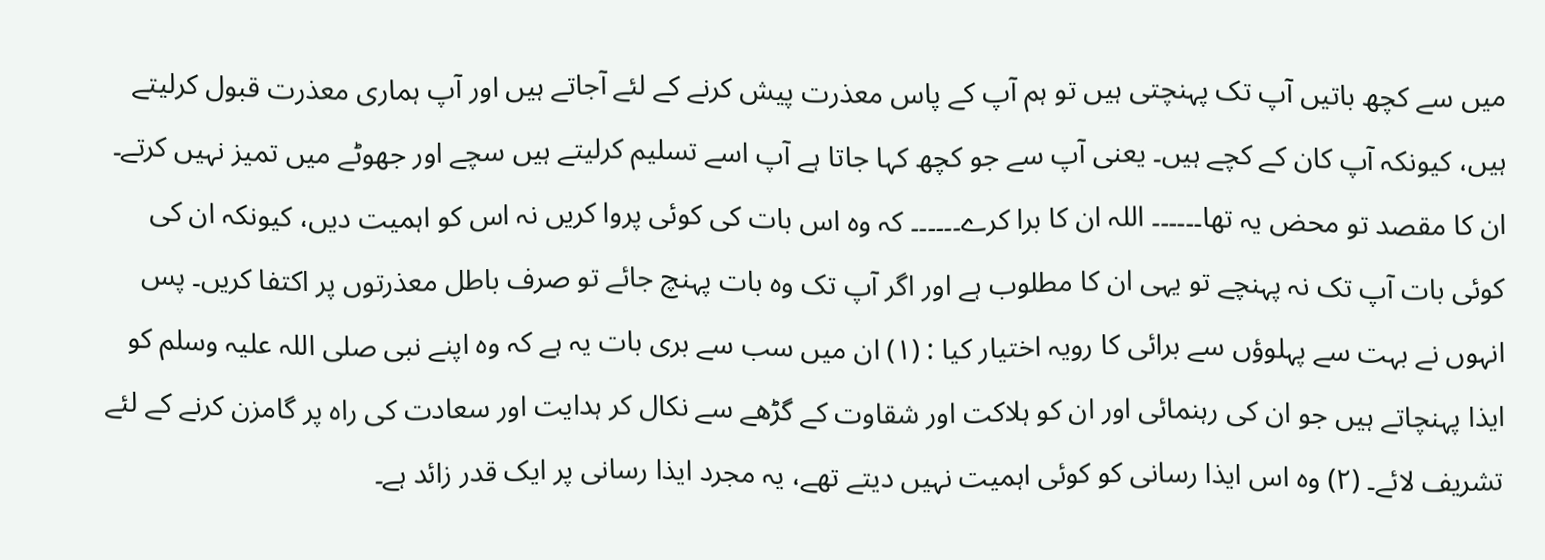میں سے کچھ باتیں آپ تک پہنچتی ہیں تو ہم آپ کے پاس معذرت پیش کرنے کے لئے آجاتے ہیں اور آپ ہماری معذرت قبول کرلیتے ہیں، کیونکہ آپ کان کے کچے ہیں۔ یعنی آپ سے جو کچھ کہا جاتا ہے آپ اسے تسلیم کرلیتے ہیں سچے اور جھوٹے میں تمیز نہیں کرتے۔ ان کا مقصد تو محض یہ تھا۔۔۔۔۔۔ اللہ ان کا برا کرے۔۔۔۔۔۔ کہ وہ اس بات کی کوئی پروا کریں نہ اس کو اہمیت دیں، کیونکہ ان کی کوئی بات آپ تک نہ پہنچے تو یہی ان کا مطلوب ہے اور اگر آپ تک وہ بات پہنچ جائے تو صرف باطل معذرتوں پر اکتفا کریں۔ پس انہوں نے بہت سے پہلوؤں سے برائی کا رویہ اختیار کیا : (١) ان میں سب سے بری بات یہ ہے کہ وہ اپنے نبی صلی اللہ علیہ وسلم کو ایذا پہنچاتے ہیں جو ان کی رہنمائی اور ان کو ہلاکت اور شقاوت کے گڑھے سے نکال کر ہدایت اور سعادت کی راہ پر گامزن کرنے کے لئے تشریف لائے۔ (٢) وہ اس ایذا رسانی کو کوئی اہمیت نہیں دیتے تھے، یہ مجرد ایذا رسانی پر ایک قدر زائد ہے۔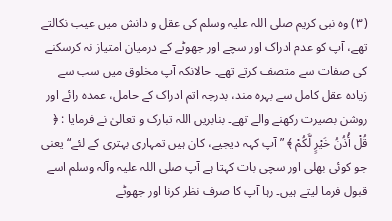(٣) وہ نبی کریم صلی اللہ علیہ وسلم کی عقل و دانش میں عیب نکالتے تھے، آپ کو عدم ادراک اور سچے اور جھوٹے کے درمیان امتیاز نہ کرسکنے کی صفات سے متصف کرتے تھے۔ حالانکہ آپ مخلوق میں سب سے زیادہ عقل کامل سے بہرہ مند، بدرجہ اتم ادراک کے حامل، عمدہ رائے اور روشن بصیرت رکھنے والے تھے۔ بنابریں اللہ تبارک و تعالیٰ نے فرمایا : ﴿ قُلْ أُذُنُ خَيْرٍ لَّكُمْ ﴾ ” آپ کہہ دیجیے، کان ہیں تمہاری بہتری کے لئے“ یعنی جو کوئی بھلی اور سچی بات کہتا ہے آپ صلی اللہ علیہ وآلہ وسلم اسے قبول فرما لیتے ہیں۔ رہا آپ کا صرف نظر کرنا اور جھوٹے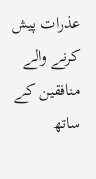عذرات پیش کرنے والے منافقین کے ساتھ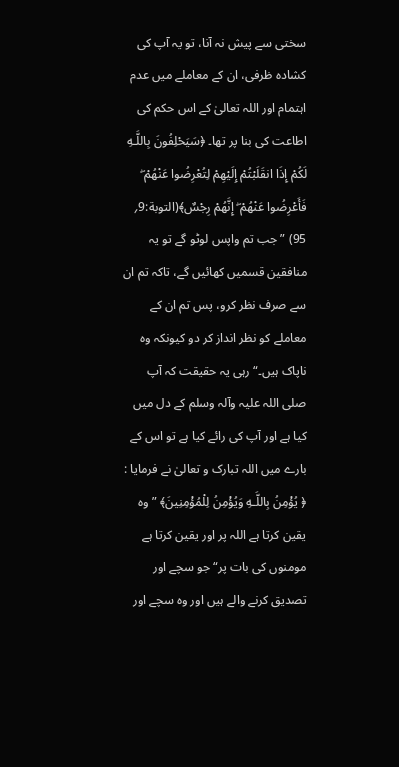سختی سے پیش نہ آنا، تو یہ آپ کی کشادہ ظرفی، ان کے معاملے میں عدم اہتمام اور اللہ تعالیٰ کے اس حکم کی اطاعت کی بنا پر تھا۔ ﴿سَيَحْلِفُونَ بِاللَّـهِ لَكُمْ إِذَا انقَلَبْتُمْ إِلَيْهِمْ لِتُعْرِضُوا عَنْهُمْ ۖ فَأَعْرِضُوا عَنْهُمْ ۖ إِنَّهُمْ رِجْسٌ﴾(التوبة:9؍ 95) ” جب تم واپس لوٹو گے تو یہ منافقین قسمیں کھائیں گے، تاکہ تم ان سے صرف نظر کرو، پس تم ان کے معاملے کو نظر انداز کر دو کیونکہ وہ ناپاک ہیں۔“ رہی یہ حقیقت کہ آپ صلی اللہ علیہ وآلہ وسلم کے دل میں کیا ہے اور آپ کی رائے کیا ہے تو اس کے بارے میں اللہ تبارک و تعالیٰ نے فرمایا : ﴿ يُؤْمِنُ بِاللَّـهِ وَيُؤْمِنُ لِلْمُؤْمِنِينَ﴾ ” وہ یقین کرتا ہے اللہ پر اور یقین کرتا ہے مومنوں کی بات پر“ جو سچے اور تصدیق کرنے والے ہیں اور وہ سچے اور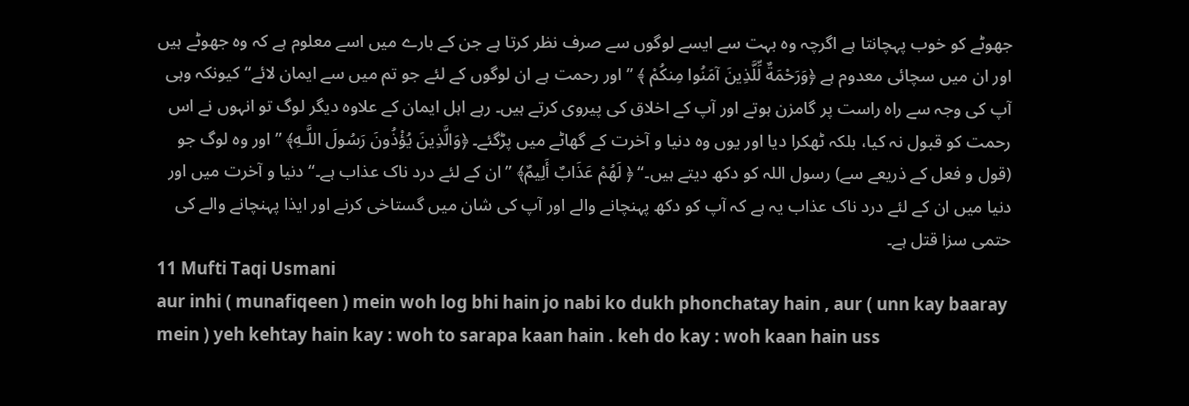جھوٹے کو خوب پہچانتا ہے اگرچہ وہ بہت سے ایسے لوگوں سے صرف نظر کرتا ہے جن کے بارے میں اسے معلوم ہے کہ وہ جھوٹے ہیں اور ان میں سچائی معدوم ہے ﴿وَرَحْمَةٌ لِّلَّذِينَ آمَنُوا مِنكُمْ ﴾ ” اور رحمت ہے ان لوگوں کے لئے جو تم میں سے ایمان لائے“ کیونکہ وہی آپ کی وجہ سے راہ راست پر گامزن ہوتے اور آپ کے اخلاق کی پیروی کرتے ہیں۔ رہے اہل ایمان کے علاوہ دیگر لوگ تو انہوں نے اس رحمت کو قبول نہ کیا، بلکہ ٹھکرا دیا اور یوں وہ دنیا و آخرت کے گھاٹے میں پڑگئے۔ ﴿وَالَّذِينَ يُؤْذُونَ رَسُولَ اللَّـهِ﴾ ” اور وہ لوگ جو (قول و فعل کے ذریعے سے) رسول اللہ کو دکھ دیتے ہیں۔“ ﴿ لَهُمْ عَذَابٌ أَلِيمٌ﴾ ” ان کے لئے درد ناک عذاب ہے۔“ دنیا و آخرت میں اور دنیا میں ان کے لئے درد ناک عذاب یہ ہے کہ آپ کو دکھ پہنچانے والے اور آپ کی شان میں گستاخی کرنے اور ایذا پہنچانے والے کی حتمی سزا قتل ہے۔
11 Mufti Taqi Usmani
aur inhi ( munafiqeen ) mein woh log bhi hain jo nabi ko dukh phonchatay hain , aur ( unn kay baaray mein ) yeh kehtay hain kay : woh to sarapa kaan hain . keh do kay : woh kaan hain uss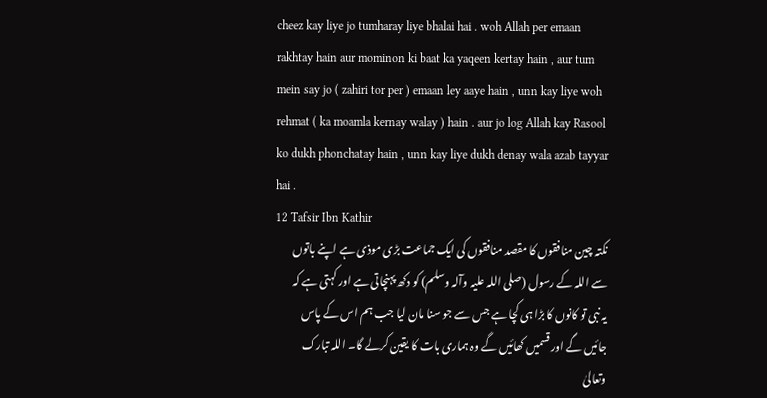cheez kay liye jo tumharay liye bhalai hai . woh Allah per emaan rakhtay hain aur mominon ki baat ka yaqeen kertay hain , aur tum mein say jo ( zahiri tor per ) emaan ley aaye hain , unn kay liye woh rehmat ( ka moamla kernay walay ) hain . aur jo log Allah kay Rasool ko dukh phonchatay hain , unn kay liye dukh denay wala azab tayyar hai .
12 Tafsir Ibn Kathir
نکتہ چین منافقوں کا مقصد منافقوں کی ایک جماعت بڑی موذی ہے اپنے باتوں سے اللہ کے رسول (صلی اللہ علیہ وآلہ وسلم) کو دکھ پہنچاتی ہے اور کہتی ہے کہ یہ نبی تو کانوں کا بڑا ہی کچا ہے جس سے جو سنا مان لیا جب ہم اس کے پاس جائیں گے اور قسمیں کھائیں گے وہ ہماری بات کا یقین کرلے گا۔ اللہ تبارک وتعالیٰ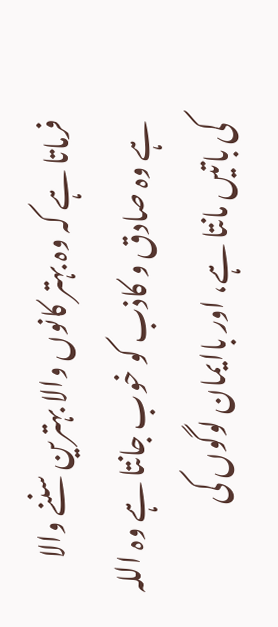فرماتا ہے کہ وہ بہتر کانوں والا بہترین سننے والا ہے وہ صادق و کاذب کو خوب جانتا ہے وہ اللہ کی باتیں مانتا ہے، اور باایمان لوگوں کی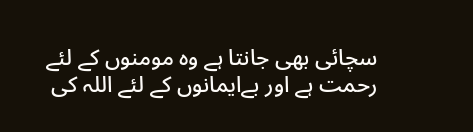سچائی بھی جانتا ہے وہ مومنوں کے لئے رحمت ہے اور بےایمانوں کے لئے اللہ کی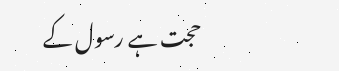حجت ہے رسول کے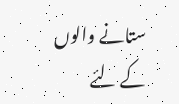ستانے والوں کے لئے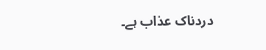دردناک عذاب ہے۔